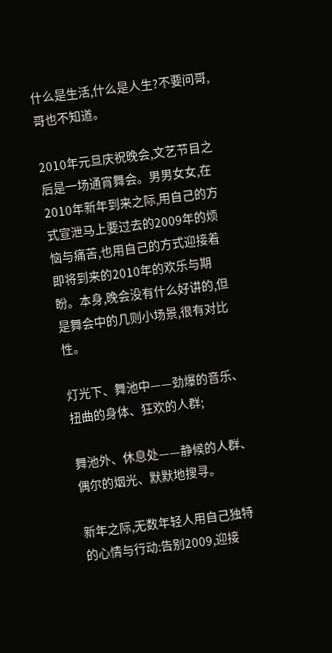什么是生活,什么是人生?不要问哥,哥也不知道。

2010年元旦庆祝晚会,文艺节目之后是一场通宵舞会。男男女女,在2010年新年到来之际,用自己的方式宣泄马上要过去的2009年的烦恼与痛苦,也用自己的方式迎接着即将到来的2010年的欢乐与期盼。本身,晚会没有什么好讲的,但是舞会中的几则小场景,很有对比性。

灯光下、舞池中——劲爆的音乐、扭曲的身体、狂欢的人群;

舞池外、休息处——静候的人群、偶尔的烟光、默默地搜寻。

新年之际,无数年轻人用自己独特的心情与行动:告别2009,迎接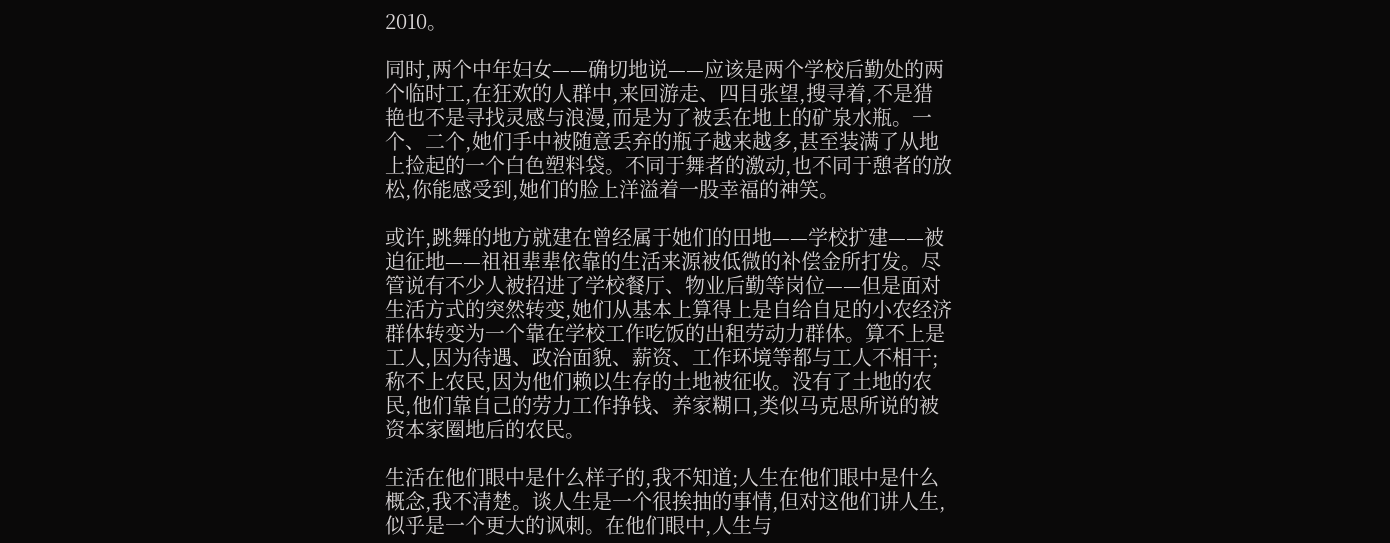2010。

同时,两个中年妇女——确切地说——应该是两个学校后勤处的两个临时工,在狂欢的人群中,来回游走、四目张望,搜寻着,不是猎艳也不是寻找灵感与浪漫,而是为了被丢在地上的矿泉水瓶。一个、二个,她们手中被随意丢弃的瓶子越来越多,甚至装满了从地上捡起的一个白色塑料袋。不同于舞者的激动,也不同于憩者的放松,你能感受到,她们的脸上洋溢着一股幸福的神笑。

或许,跳舞的地方就建在曾经属于她们的田地——学校扩建——被迫征地——祖祖辈辈依靠的生活来源被低微的补偿金所打发。尽管说有不少人被招进了学校餐厅、物业后勤等岗位——但是面对生活方式的突然转变,她们从基本上算得上是自给自足的小农经济群体转变为一个靠在学校工作吃饭的出租劳动力群体。算不上是工人,因为待遇、政治面貌、薪资、工作环境等都与工人不相干;称不上农民,因为他们赖以生存的土地被征收。没有了土地的农民,他们靠自己的劳力工作挣钱、养家糊口,类似马克思所说的被资本家圈地后的农民。

生活在他们眼中是什么样子的,我不知道;人生在他们眼中是什么概念,我不清楚。谈人生是一个很挨抽的事情,但对这他们讲人生,似乎是一个更大的讽刺。在他们眼中,人生与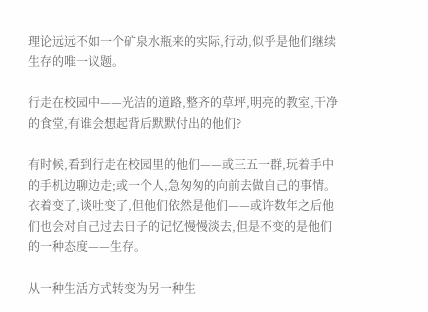理论远远不如一个矿泉水瓶来的实际,行动,似乎是他们继续生存的唯一议题。

行走在校园中——光洁的道路,整齐的草坪,明亮的教室,干净的食堂,有谁会想起背后默默付出的他们?

有时候,看到行走在校园里的他们——或三五一群,玩着手中的手机边聊边走;或一个人,急匆匆的向前去做自己的事情。衣着变了,谈吐变了,但他们依然是他们——或许数年之后他们也会对自己过去日子的记忆慢慢淡去,但是不变的是他们的一种态度——生存。

从一种生活方式转变为另一种生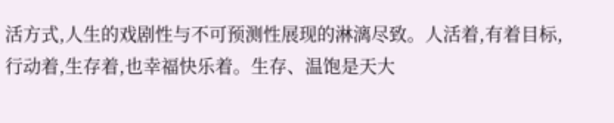活方式,人生的戏剧性与不可预测性展现的淋漓尽致。人活着,有着目标,行动着,生存着,也幸福快乐着。生存、温饱是天大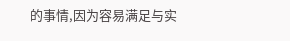的事情,因为容易满足与实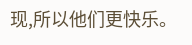现,所以他们更快乐。